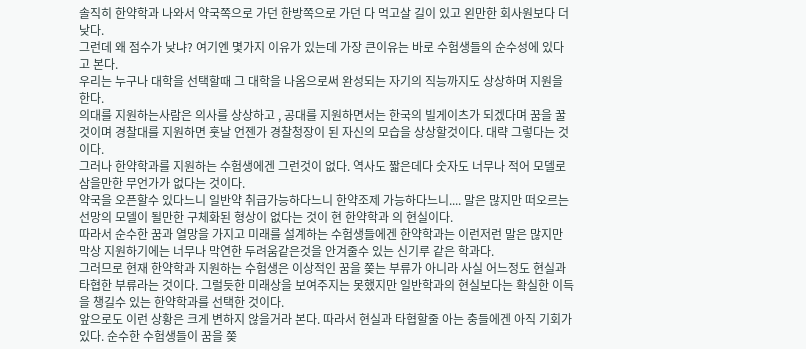솔직히 한약학과 나와서 약국쪽으로 가던 한방쪽으로 가던 다 먹고살 길이 있고 왼만한 회사원보다 더 낮다.
그런데 왜 점수가 낮냐? 여기엔 몇가지 이유가 있는데 가장 큰이유는 바로 수험생들의 순수성에 있다고 본다.
우리는 누구나 대학을 선택할때 그 대학을 나옴으로써 완성되는 자기의 직능까지도 상상하며 지원을 한다.
의대를 지원하는사람은 의사를 상상하고 , 공대를 지원하면서는 한국의 빌게이츠가 되겠다며 꿈을 꿀 것이며 경찰대를 지원하면 훗날 언젠가 경찰청장이 된 자신의 모습을 상상할것이다. 대략 그렇다는 것이다.
그러나 한약학과를 지원하는 수험생에겐 그런것이 없다. 역사도 짧은데다 숫자도 너무나 적어 모델로 삼을만한 무언가가 없다는 것이다.
약국을 오픈할수 있다느니 일반약 취급가능하다느니 한약조제 가능하다느니.... 말은 많지만 떠오르는 선망의 모델이 될만한 구체화된 형상이 없다는 것이 현 한약학과 의 현실이다.
따라서 순수한 꿈과 열망을 가지고 미래를 설계하는 수험생들에겐 한약학과는 이런저런 말은 많지만 막상 지원하기에는 너무나 막연한 두려움같은것을 안겨줄수 있는 신기루 같은 학과다.
그러므로 현재 한약학과 지원하는 수험생은 이상적인 꿈을 쫒는 부류가 아니라 사실 어느정도 현실과 타협한 부류라는 것이다. 그럴듯한 미래상을 보여주지는 못했지만 일반학과의 현실보다는 확실한 이득을 챙길수 있는 한약학과를 선택한 것이다.
앞으로도 이런 상황은 크게 변하지 않을거라 본다. 따라서 현실과 타협할줄 아는 충들에겐 아직 기회가 있다. 순수한 수험생들이 꿈을 쫒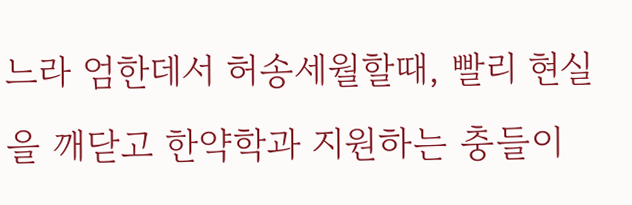느라 엄한데서 허송세월할때, 빨리 현실을 깨닫고 한약학과 지원하는 충들이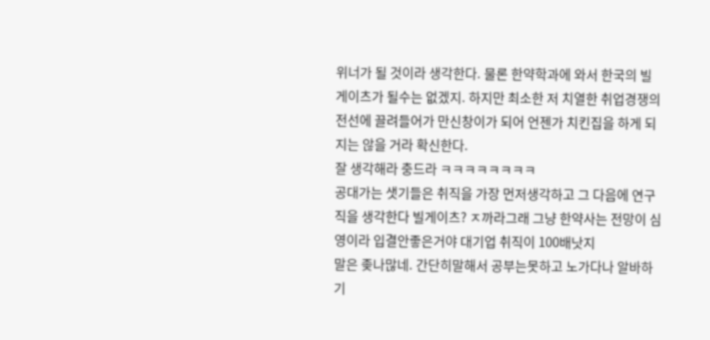위너가 될 것이라 생각한다. 물론 한약학과에 와서 한국의 빌게이츠가 될수는 없겠지. 하지만 최소한 저 치열한 취업경쟁의 전선에 끌려들어가 만신창이가 되어 언젠가 치킨집을 하게 되지는 않을 거라 확신한다.
잘 생각해라 충드라 ㅋㅋㅋㅋㅋㅋㅋㅋ
공대가는 샛기들은 취직을 가장 먼저생각하고 그 다음에 연구직을 생각한다 빌게이츠? ㅈ까라그래 그냥 한약사는 전망이 심영이라 입결안좋은거야 대기업 취직이 100배낫지
말은 좆나많네. 간단히말해서 공부는못하고 노가다나 알바하기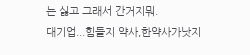는 싫고 그래서 간거지뭐.
대기업...힘들지 약사,한약사가낫지